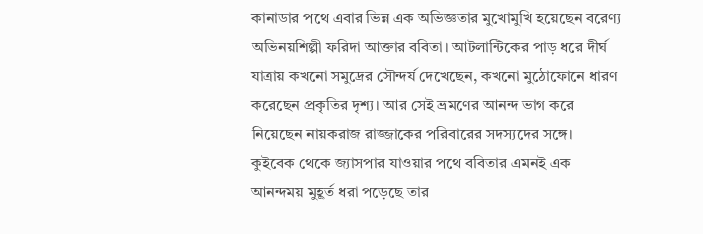কানাডার পথে এবার ভিন্ন এক অভিজ্ঞতার মুখোমুখি হয়েছেন বরেণ্য অভিনয়শিল্পী ফরিদা আক্তার ববিতা। আটলান্টিকের পাড় ধরে দীর্ঘ যাত্রায় কখনো সমুদ্রের সৌন্দর্য দেখেছেন, কখনো মুঠোফোনে ধারণ করেছেন প্রকৃতির দৃশ্য। আর সেই ভ্রমণের আনন্দ ভাগ করে নিয়েছেন নায়করাজ রাজ্জাকের পরিবারের সদস্যদের সঙ্গে।
কুইবেক থেকে জ্যাসপার যাওয়ার পথে ববিতার এমনই এক আনন্দময় মুহূর্ত ধরা পড়েছে তার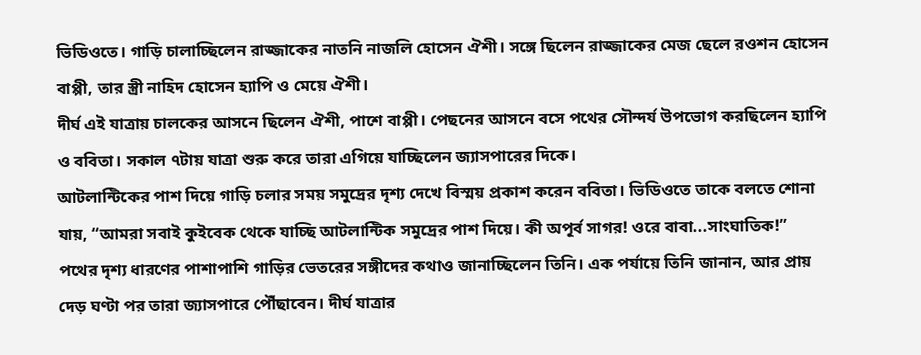ভিডিওতে। গাড়ি চালাচ্ছিলেন রাজ্জাকের নাতনি নাজলি হোসেন ঐশী। সঙ্গে ছিলেন রাজ্জাকের মেজ ছেলে রওশন হোসেন বাপ্পী, তার স্ত্রী নাহিদ হোসেন হ্যাপি ও মেয়ে ঐশী।
দীর্ঘ এই যাত্রায় চালকের আসনে ছিলেন ঐশী, পাশে বাপ্পী। পেছনের আসনে বসে পথের সৌন্দর্য উপভোগ করছিলেন হ্যাপি ও ববিতা। সকাল ৭টায় যাত্রা শুরু করে তারা এগিয়ে যাচ্ছিলেন জ্যাসপারের দিকে।
আটলান্টিকের পাশ দিয়ে গাড়ি চলার সময় সমুদ্রের দৃশ্য দেখে বিস্ময় প্রকাশ করেন ববিতা। ভিডিওতে তাকে বলতে শোনা যায়, “আমরা সবাই কুইবেক থেকে যাচ্ছি আটলান্টিক সমুদ্রের পাশ দিয়ে। কী অপূর্ব সাগর! ওরে বাবা...সাংঘাতিক!”
পথের দৃশ্য ধারণের পাশাপাশি গাড়ির ভেতরের সঙ্গীদের কথাও জানাচ্ছিলেন তিনি। এক পর্যায়ে তিনি জানান, আর প্রায় দেড় ঘণ্টা পর তারা জ্যাসপারে পৌঁছাবেন। দীর্ঘ যাত্রার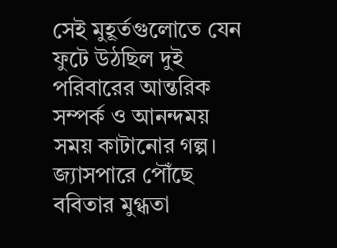সেই মুহূর্তগুলোতে যেন ফুটে উঠছিল দুই পরিবারের আন্তরিক সম্পর্ক ও আনন্দময় সময় কাটানোর গল্প।
জ্যাসপারে পৌঁছে ববিতার মুগ্ধতা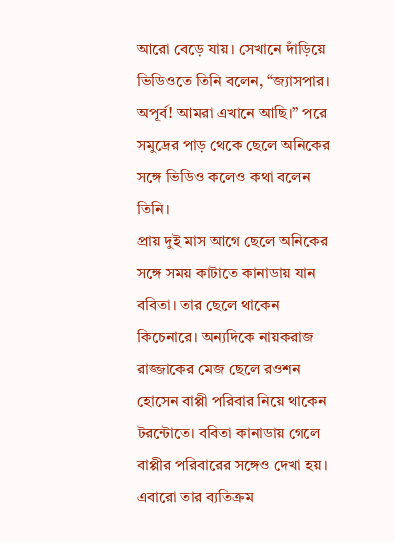আরো বেড়ে যায়। সেখানে দাঁড়িয়ে ভিডিওতে তিনি বলেন, “জ্যাসপার। অপূর্ব! আমরা এখানে আছি।” পরে সমুদ্রের পাড় থেকে ছেলে অনিকের সঙ্গে ভিডিও কলেও কথা বলেন তিনি।
প্রায় দুই মাস আগে ছেলে অনিকের সঙ্গে সময় কাটাতে কানাডায় যান ববিতা। তার ছেলে থাকেন কিচেনারে। অন্যদিকে নায়করাজ রাজ্জাকের মেজ ছেলে রওশন হোসেন বাপ্পী পরিবার নিয়ে থাকেন টরন্টোতে। ববিতা কানাডায় গেলে বাপ্পীর পরিবারের সঙ্গেও দেখা হয়। এবারো তার ব্যতিক্রম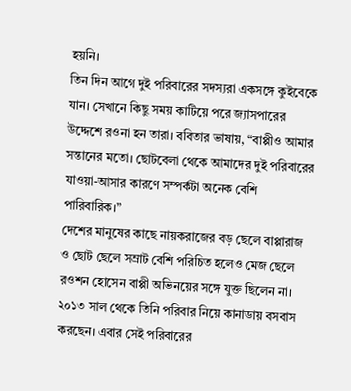হয়নি।
তিন দিন আগে দুই পরিবারের সদস্যরা একসঙ্গে কুইবেকে যান। সেখানে কিছু সময় কাটিয়ে পরে জ্যাসপারের উদ্দেশে রওনা হন তারা। ববিতার ভাষায়, “বাপ্পীও আমার সন্তানের মতো। ছোটবেলা থেকে আমাদের দুই পরিবারের যাওয়া-আসার কারণে সম্পর্কটা অনেক বেশি পারিবারিক।”
দেশের মানুষের কাছে নায়করাজের বড় ছেলে বাপ্পারাজ ও ছোট ছেলে সম্রাট বেশি পরিচিত হলেও মেজ ছেলে রওশন হোসেন বাপ্পী অভিনয়ের সঙ্গে যুক্ত ছিলেন না। ২০১৩ সাল থেকে তিনি পরিবার নিয়ে কানাডায় বসবাস করছেন। এবার সেই পরিবারের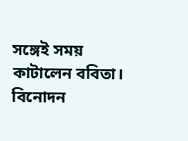সঙ্গেই সময় কাটালেন ববিতা।
বিনোদন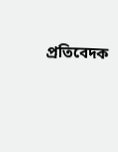প্রতিবেদক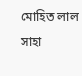মোহিত লাল সাহা